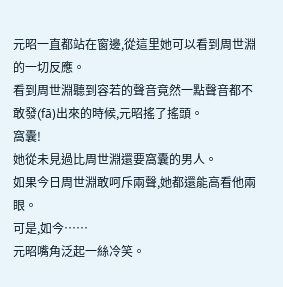元昭一直都站在窗邊,從這里她可以看到周世淵的一切反應。
看到周世淵聽到容若的聲音竟然一點聲音都不敢發(fā)出來的時候,元昭搖了搖頭。
窩囊!
她從未見過比周世淵還要窩囊的男人。
如果今日周世淵敢呵斥兩聲,她都還能高看他兩眼。
可是,如今……
元昭嘴角泛起一絲冷笑。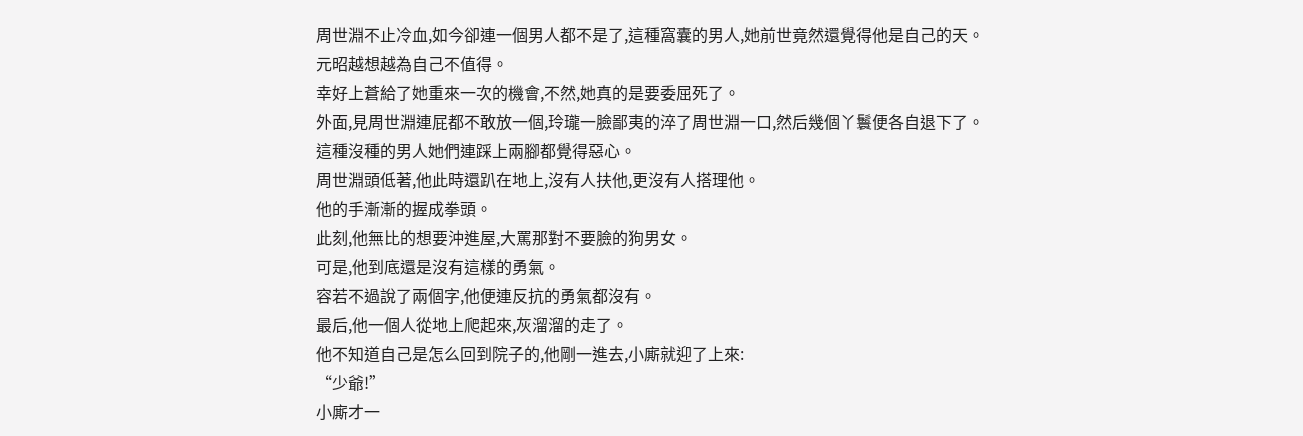周世淵不止冷血,如今卻連一個男人都不是了,這種窩囊的男人,她前世竟然還覺得他是自己的天。
元昭越想越為自己不值得。
幸好上蒼給了她重來一次的機會,不然,她真的是要委屈死了。
外面,見周世淵連屁都不敢放一個,玲瓏一臉鄙夷的淬了周世淵一口,然后幾個丫鬟便各自退下了。
這種沒種的男人她們連踩上兩腳都覺得惡心。
周世淵頭低著,他此時還趴在地上,沒有人扶他,更沒有人搭理他。
他的手漸漸的握成拳頭。
此刻,他無比的想要沖進屋,大罵那對不要臉的狗男女。
可是,他到底還是沒有這樣的勇氣。
容若不過說了兩個字,他便連反抗的勇氣都沒有。
最后,他一個人從地上爬起來,灰溜溜的走了。
他不知道自己是怎么回到院子的,他剛一進去,小廝就迎了上來:
“少爺!”
小廝才一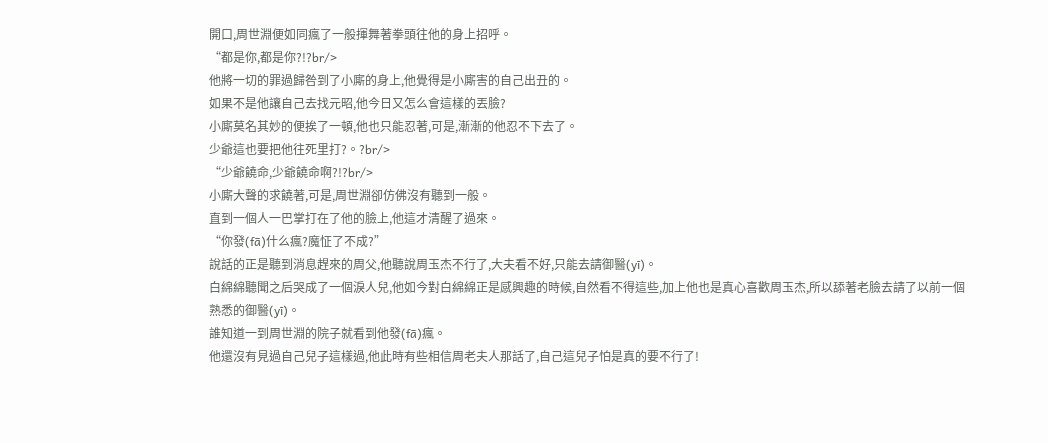開口,周世淵便如同瘋了一般揮舞著拳頭往他的身上招呼。
“都是你,都是你?!?br/>
他將一切的罪過歸咎到了小廝的身上,他覺得是小廝害的自己出丑的。
如果不是他讓自己去找元昭,他今日又怎么會這樣的丟臉?
小廝莫名其妙的便挨了一頓,他也只能忍著,可是,漸漸的他忍不下去了。
少爺這也要把他往死里打?。?br/>
“少爺饒命,少爺饒命啊?!?br/>
小廝大聲的求饒著,可是,周世淵卻仿佛沒有聽到一般。
直到一個人一巴掌打在了他的臉上,他這才清醒了過來。
“你發(fā)什么瘋?魔怔了不成?”
說話的正是聽到消息趕來的周父,他聽說周玉杰不行了,大夫看不好,只能去請御醫(yī)。
白綿綿聽聞之后哭成了一個淚人兒,他如今對白綿綿正是感興趣的時候,自然看不得這些,加上他也是真心喜歡周玉杰,所以舔著老臉去請了以前一個熟悉的御醫(yī)。
誰知道一到周世淵的院子就看到他發(fā)瘋。
他還沒有見過自己兒子這樣過,他此時有些相信周老夫人那話了,自己這兒子怕是真的要不行了!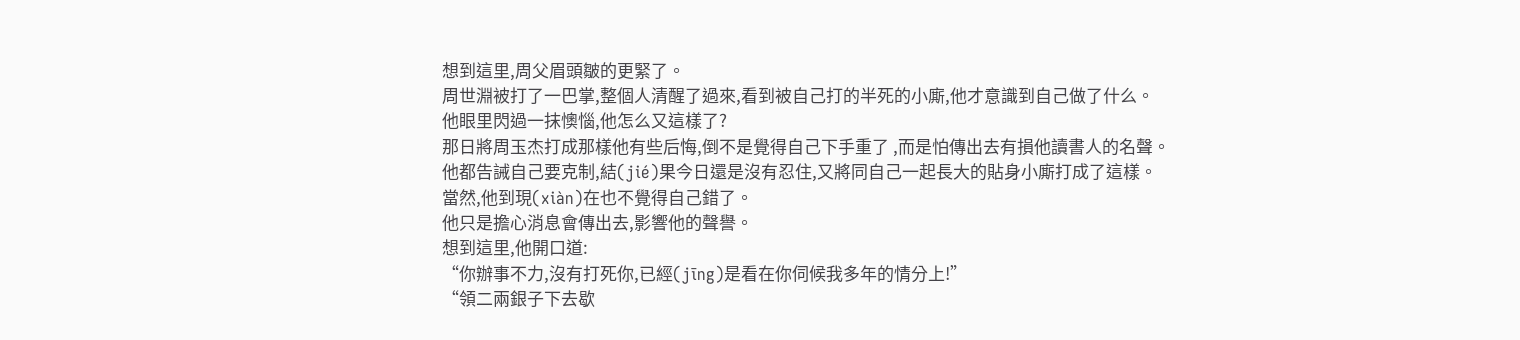想到這里,周父眉頭皺的更緊了。
周世淵被打了一巴掌,整個人清醒了過來,看到被自己打的半死的小廝,他才意識到自己做了什么。
他眼里閃過一抹懊惱,他怎么又這樣了?
那日將周玉杰打成那樣他有些后悔,倒不是覺得自己下手重了 ,而是怕傳出去有損他讀書人的名聲。
他都告誡自己要克制,結(jié)果今日還是沒有忍住,又將同自己一起長大的貼身小廝打成了這樣。
當然,他到現(xiàn)在也不覺得自己錯了。
他只是擔心消息會傳出去,影響他的聲譽。
想到這里,他開口道:
“你辦事不力,沒有打死你,已經(jīng)是看在你伺候我多年的情分上!”
“領二兩銀子下去歇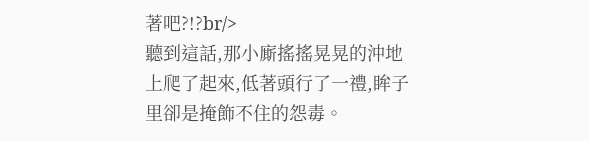著吧?!?br/>
聽到這話,那小廝搖搖晃晃的沖地上爬了起來,低著頭行了一禮,眸子里卻是掩飾不住的怨毒。